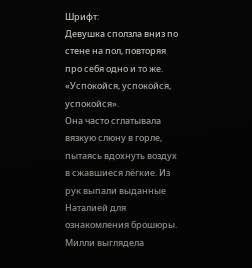Шрифт:
Девушка сползла вниз по стене на пол, повторяя про себя одно и то же.
«Успокойся, успокойся, успокойся».
Она часто сглатывала вязкую слюну в горле, пытаясь вдохнуть воздух в сжавшиеся лёгкие. Из рук выпали выданные Наталией для ознакомления брошюры. Милли выглядела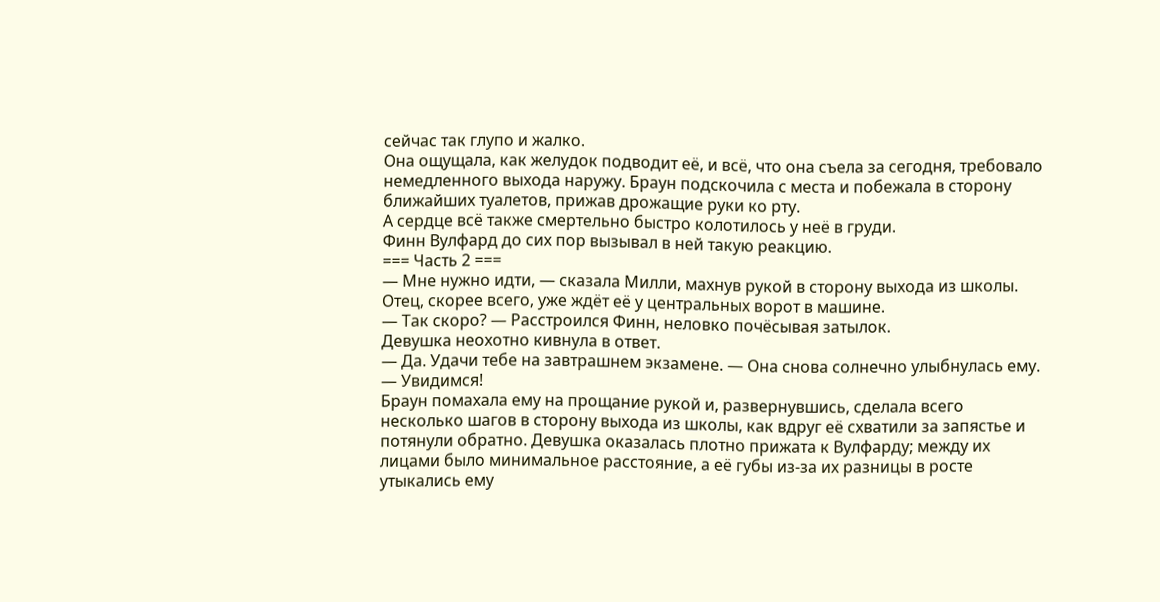сейчас так глупо и жалко.
Она ощущала, как желудок подводит её, и всё, что она съела за сегодня, требовало немедленного выхода наружу. Браун подскочила с места и побежала в сторону ближайших туалетов, прижав дрожащие руки ко рту.
А сердце всё также смертельно быстро колотилось у неё в груди.
Финн Вулфард до сих пор вызывал в ней такую реакцию.
=== Часть 2 ===
— Мне нужно идти, — сказала Милли, махнув рукой в сторону выхода из школы.
Отец, скорее всего, уже ждёт её у центральных ворот в машине.
— Так скоро? — Расстроился Финн, неловко почёсывая затылок.
Девушка неохотно кивнула в ответ.
— Да. Удачи тебе на завтрашнем экзамене. — Она снова солнечно улыбнулась ему. — Увидимся!
Браун помахала ему на прощание рукой и, развернувшись, сделала всего несколько шагов в сторону выхода из школы, как вдруг её схватили за запястье и потянули обратно. Девушка оказалась плотно прижата к Вулфарду; между их лицами было минимальное расстояние, а её губы из-за их разницы в росте утыкались ему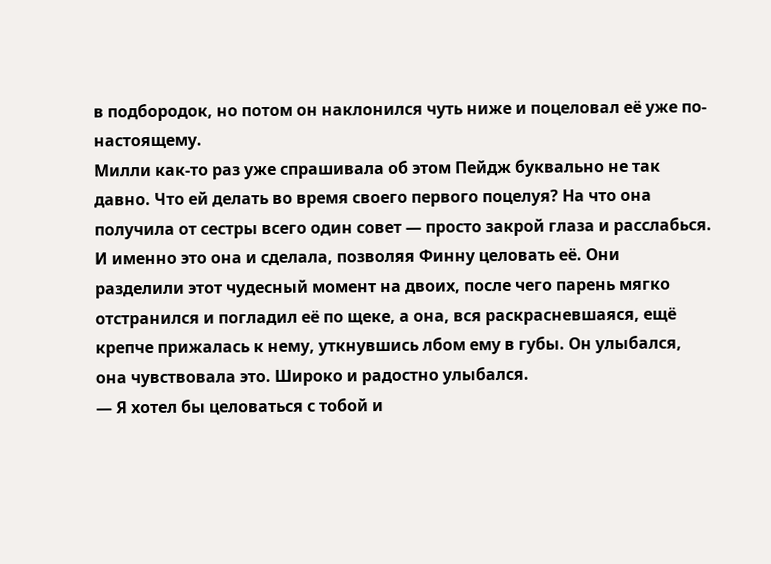в подбородок, но потом он наклонился чуть ниже и поцеловал её уже по-настоящему.
Милли как-то раз уже спрашивала об этом Пейдж буквально не так давно. Что ей делать во время своего первого поцелуя? На что она получила от сестры всего один совет — просто закрой глаза и расслабься.
И именно это она и сделала, позволяя Финну целовать её. Они разделили этот чудесный момент на двоих, после чего парень мягко отстранился и погладил её по щеке, а она, вся раскрасневшаяся, ещё крепче прижалась к нему, уткнувшись лбом ему в губы. Он улыбался, она чувствовала это. Широко и радостно улыбался.
— Я хотел бы целоваться с тобой и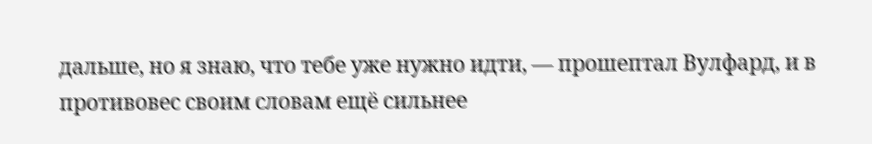дальше, но я знаю, что тебе уже нужно идти, — прошептал Вулфард, и в противовес своим словам ещё сильнее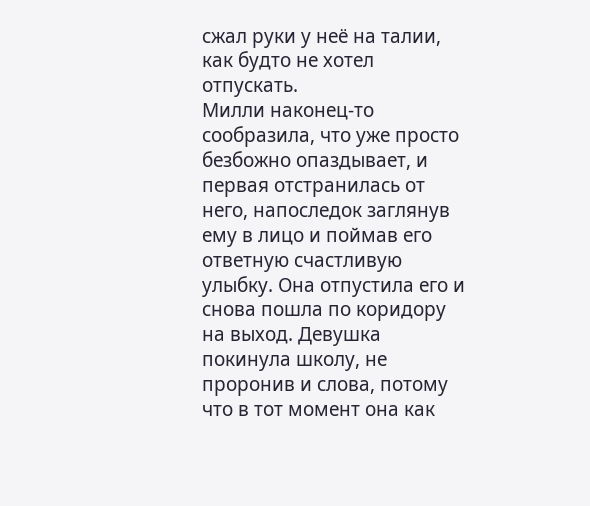сжал руки у неё на талии, как будто не хотел отпускать.
Милли наконец-то сообразила, что уже просто безбожно опаздывает, и первая отстранилась от него, напоследок заглянув ему в лицо и поймав его ответную счастливую улыбку. Она отпустила его и снова пошла по коридору на выход. Девушка покинула школу, не проронив и слова, потому что в тот момент она как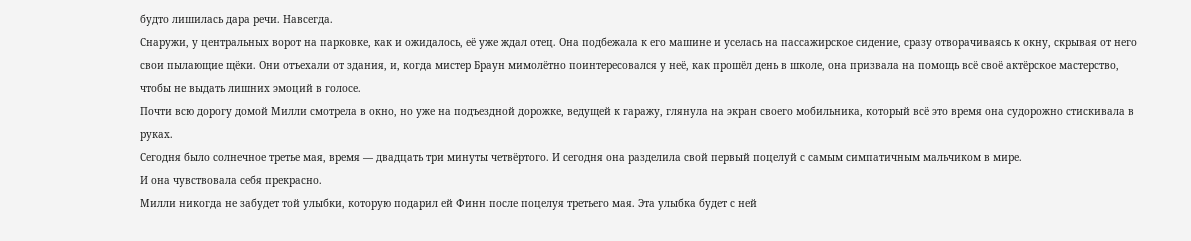будто лишилась дара речи. Навсегда.
Снаружи, у центральных ворот на парковке, как и ожидалось, её уже ждал отец. Она подбежала к его машине и уселась на пассажирское сидение, сразу отворачиваясь к окну, скрывая от него свои пылающие щёки. Они отъехали от здания, и, когда мистер Браун мимолётно поинтересовался у неё, как прошёл день в школе, она призвала на помощь всё своё актёрское мастерство, чтобы не выдать лишних эмоций в голосе.
Почти всю дорогу домой Милли смотрела в окно, но уже на подъездной дорожке, ведущей к гаражу, глянула на экран своего мобильника, который всё это время она судорожно стискивала в руках.
Сегодня было солнечное третье мая, время — двадцать три минуты четвёртого. И сегодня она разделила свой первый поцелуй с самым симпатичным мальчиком в мире.
И она чувствовала себя прекрасно.
Милли никогда не забудет той улыбки, которую подарил ей Финн после поцелуя третьего мая. Эта улыбка будет с ней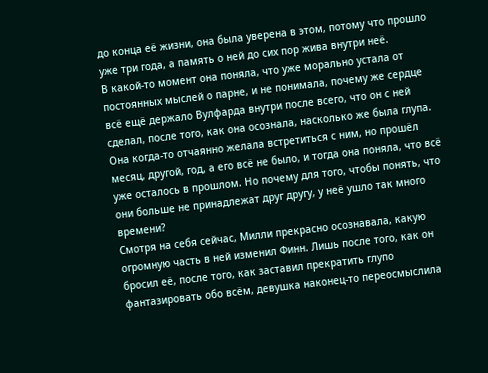до конца её жизни, она была уверена в этом, потому что прошло уже три года, а память о ней до сих пор жива внутри неё.
В какой-то момент она поняла, что уже морально устала от постоянных мыслей о парне, и не понимала, почему же сердце всё ещё держало Вулфарда внутри после всего, что он с ней сделал, после того, как она осознала, насколько же была глупа.
Она когда-то отчаянно желала встретиться с ним, но прошёл месяц, другой, год, а его всё не было, и тогда она поняла, что всё уже осталось в прошлом. Но почему для того, чтобы понять, что они больше не принадлежат друг другу, у неё ушло так много времени?
Смотря на себя сейчас, Милли прекрасно осознавала, какую огромную часть в ней изменил Финн. Лишь после того, как он бросил её, после того, как заставил прекратить глупо фантазировать обо всём, девушка наконец-то переосмыслила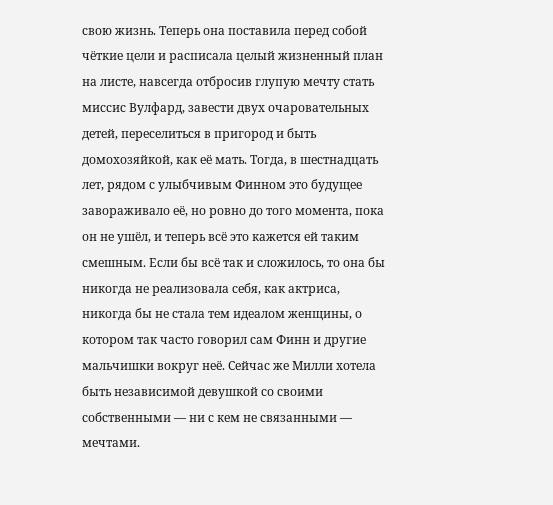свою жизнь. Теперь она поставила перед собой чёткие цели и расписала целый жизненный план на листе, навсегда отбросив глупую мечту стать миссис Вулфард, завести двух очаровательных детей, переселиться в пригород и быть домохозяйкой, как её мать. Тогда, в шестнадцать лет, рядом с улыбчивым Финном это будущее завораживало её, но ровно до того момента, пока он не ушёл, и теперь всё это кажется ей таким смешным. Если бы всё так и сложилось, то она бы никогда не реализовала себя, как актриса, никогда бы не стала тем идеалом женщины, о котором так часто говорил сам Финн и другие мальчишки вокруг неё. Сейчас же Милли хотела быть независимой девушкой со своими собственными — ни с кем не связанными — мечтами.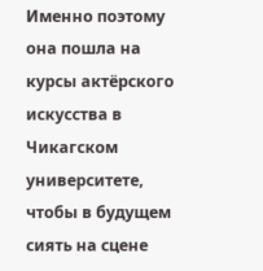Именно поэтому она пошла на курсы актёрского искусства в Чикагском университете, чтобы в будущем сиять на сцене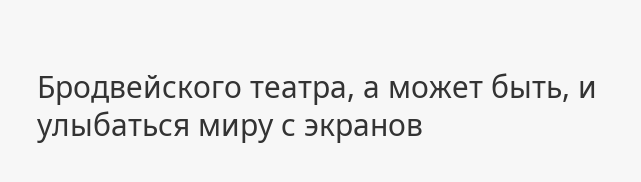Бродвейского театра, а может быть, и улыбаться миру с экранов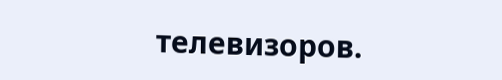телевизоров.